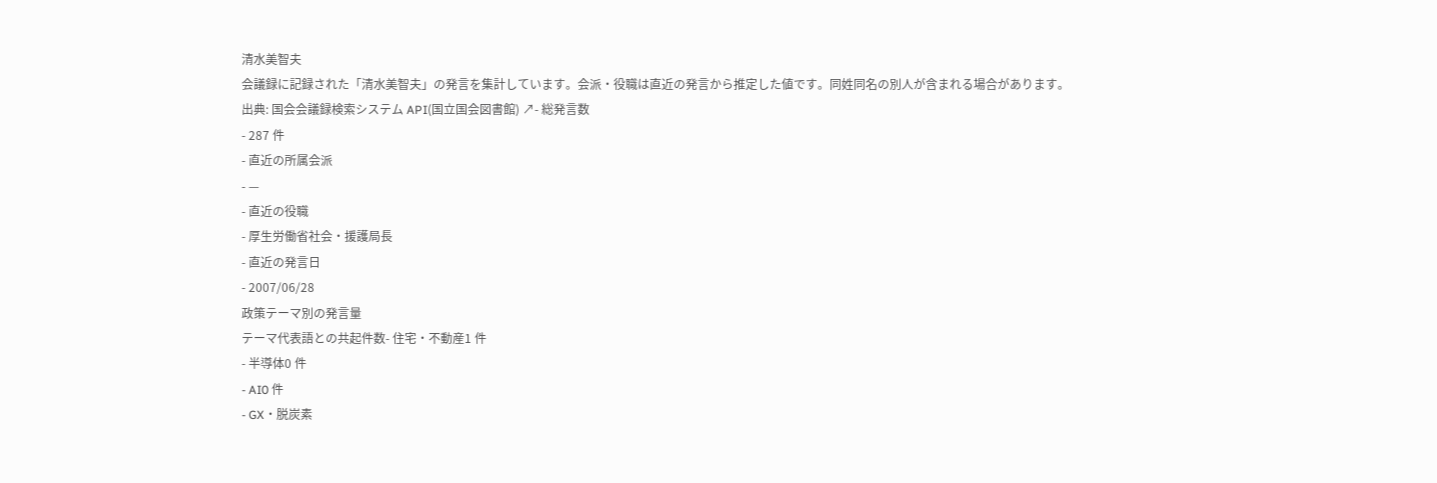清水美智夫
会議録に記録された「清水美智夫」の発言を集計しています。会派・役職は直近の発言から推定した値です。同姓同名の別人が含まれる場合があります。
出典: 国会会議録検索システム API(国立国会図書館) ↗- 総発言数
- 287 件
- 直近の所属会派
- —
- 直近の役職
- 厚生労働省社会・援護局長
- 直近の発言日
- 2007/06/28
政策テーマ別の発言量
テーマ代表語との共起件数- 住宅・不動産1 件
- 半導体0 件
- AI0 件
- GX・脱炭素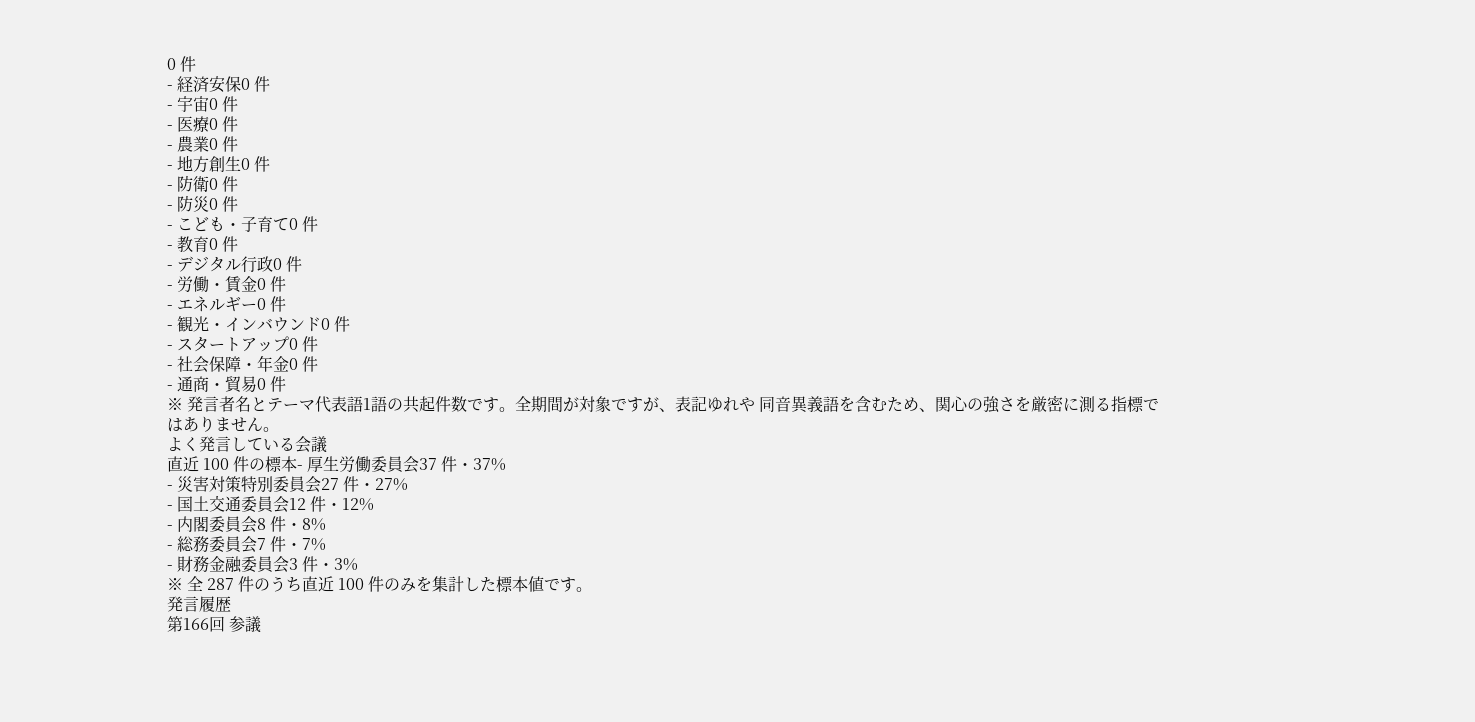0 件
- 経済安保0 件
- 宇宙0 件
- 医療0 件
- 農業0 件
- 地方創生0 件
- 防衛0 件
- 防災0 件
- こども・子育て0 件
- 教育0 件
- デジタル行政0 件
- 労働・賃金0 件
- エネルギー0 件
- 観光・インバウンド0 件
- スタートアップ0 件
- 社会保障・年金0 件
- 通商・貿易0 件
※ 発言者名とテーマ代表語1語の共起件数です。全期間が対象ですが、表記ゆれや 同音異義語を含むため、関心の強さを厳密に測る指標ではありません。
よく発言している会議
直近 100 件の標本- 厚生労働委員会37 件・37%
- 災害対策特別委員会27 件・27%
- 国土交通委員会12 件・12%
- 内閣委員会8 件・8%
- 総務委員会7 件・7%
- 財務金融委員会3 件・3%
※ 全 287 件のうち直近 100 件のみを集計した標本値です。
発言履歴
第166回 参議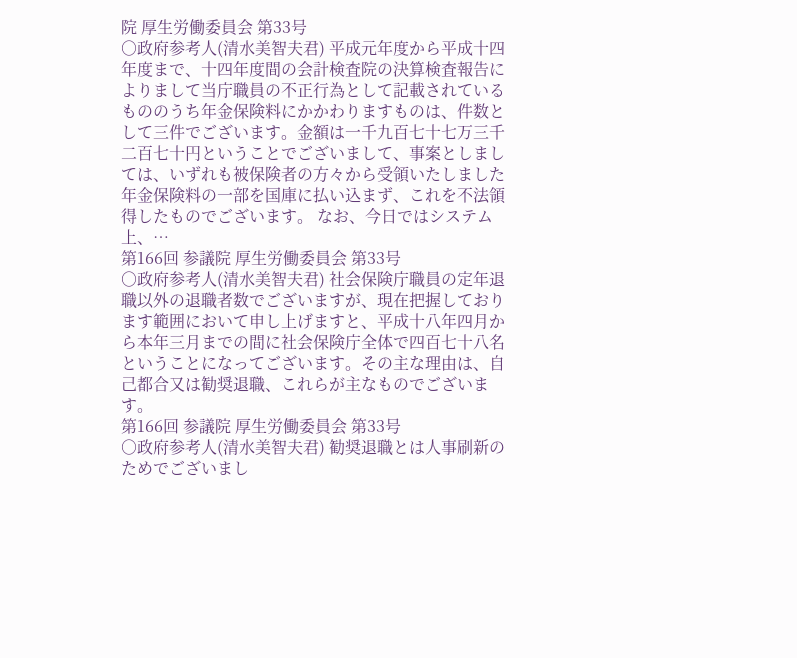院 厚生労働委員会 第33号
○政府参考人(清水美智夫君) 平成元年度から平成十四年度まで、十四年度間の会計検査院の決算検査報告によりまして当庁職員の不正行為として記載されているもののうち年金保険料にかかわりますものは、件数として三件でございます。金額は一千九百七十七万三千二百七十円ということでございまして、事案としましては、いずれも被保険者の方々から受領いたしました年金保険料の一部を国庫に払い込まず、これを不法領得したものでございます。 なお、今日ではシステム上、…
第166回 参議院 厚生労働委員会 第33号
○政府参考人(清水美智夫君) 社会保険庁職員の定年退職以外の退職者数でございますが、現在把握しております範囲において申し上げますと、平成十八年四月から本年三月までの間に社会保険庁全体で四百七十八名ということになってございます。その主な理由は、自己都合又は勧奨退職、これらが主なものでございます。
第166回 参議院 厚生労働委員会 第33号
○政府参考人(清水美智夫君) 勧奨退職とは人事刷新のためでございまし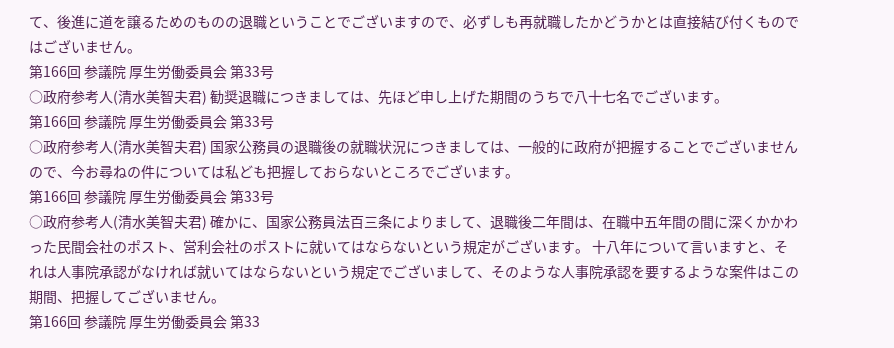て、後進に道を譲るためのものの退職ということでございますので、必ずしも再就職したかどうかとは直接結び付くものではございません。
第166回 参議院 厚生労働委員会 第33号
○政府参考人(清水美智夫君) 勧奨退職につきましては、先ほど申し上げた期間のうちで八十七名でございます。
第166回 参議院 厚生労働委員会 第33号
○政府参考人(清水美智夫君) 国家公務員の退職後の就職状況につきましては、一般的に政府が把握することでございませんので、今お尋ねの件については私ども把握しておらないところでございます。
第166回 参議院 厚生労働委員会 第33号
○政府参考人(清水美智夫君) 確かに、国家公務員法百三条によりまして、退職後二年間は、在職中五年間の間に深くかかわった民間会社のポスト、営利会社のポストに就いてはならないという規定がございます。 十八年について言いますと、それは人事院承認がなければ就いてはならないという規定でございまして、そのような人事院承認を要するような案件はこの期間、把握してございません。
第166回 参議院 厚生労働委員会 第33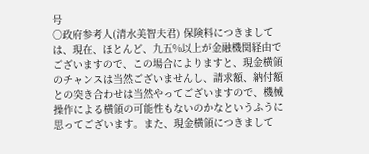号
○政府参考人(清水美智夫君) 保険料につきましては、現在、ほとんど、九五%以上が金融機関経由でございますので、この場合によりますと、現金横領のチャンスは当然ございませんし、請求額、納付額との突き合わせは当然やってございますので、機械操作による横領の可能性もないのかなというふうに思ってございます。また、現金横領につきまして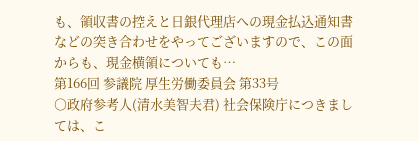も、領収書の控えと日銀代理店への現金払込通知書などの突き合わせをやってございますので、この面からも、現金横領についても…
第166回 参議院 厚生労働委員会 第33号
○政府参考人(清水美智夫君) 社会保険庁につきましては、こ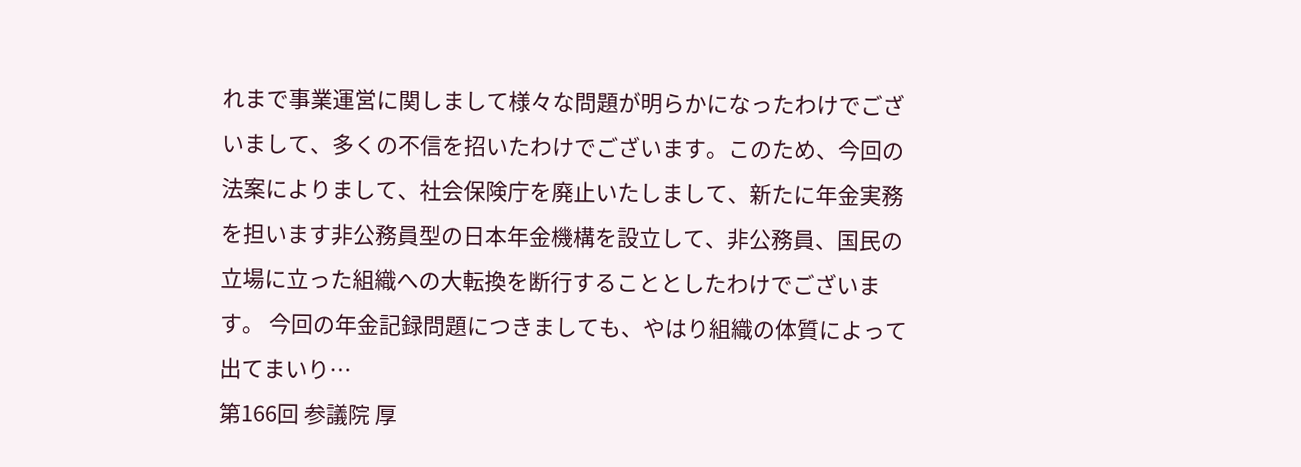れまで事業運営に関しまして様々な問題が明らかになったわけでございまして、多くの不信を招いたわけでございます。このため、今回の法案によりまして、社会保険庁を廃止いたしまして、新たに年金実務を担います非公務員型の日本年金機構を設立して、非公務員、国民の立場に立った組織への大転換を断行することとしたわけでございます。 今回の年金記録問題につきましても、やはり組織の体質によって出てまいり…
第166回 参議院 厚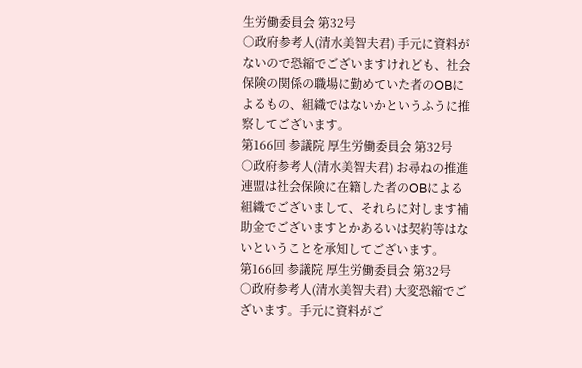生労働委員会 第32号
○政府参考人(清水美智夫君) 手元に資料がないので恐縮でございますけれども、社会保険の関係の職場に勤めていた者のOBによるもの、組織ではないかというふうに推察してございます。
第166回 参議院 厚生労働委員会 第32号
○政府参考人(清水美智夫君) お尋ねの推進連盟は社会保険に在籍した者のOBによる組織でございまして、それらに対します補助金でございますとかあるいは契約等はないということを承知してございます。
第166回 参議院 厚生労働委員会 第32号
○政府参考人(清水美智夫君) 大変恐縮でございます。手元に資料がご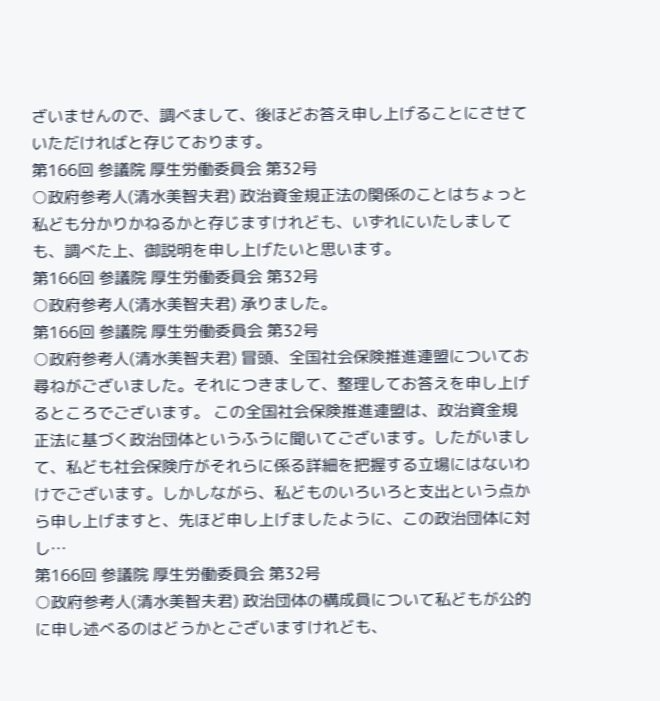ざいませんので、調べまして、後ほどお答え申し上げることにさせていただければと存じております。
第166回 参議院 厚生労働委員会 第32号
○政府参考人(清水美智夫君) 政治資金規正法の関係のことはちょっと私ども分かりかねるかと存じますけれども、いずれにいたしましても、調べた上、御説明を申し上げたいと思います。
第166回 参議院 厚生労働委員会 第32号
○政府参考人(清水美智夫君) 承りました。
第166回 参議院 厚生労働委員会 第32号
○政府参考人(清水美智夫君) 冒頭、全国社会保険推進連盟についてお尋ねがございました。それにつきまして、整理してお答えを申し上げるところでございます。 この全国社会保険推進連盟は、政治資金規正法に基づく政治団体というふうに聞いてございます。したがいまして、私ども社会保険庁がそれらに係る詳細を把握する立場にはないわけでございます。しかしながら、私どものいろいろと支出という点から申し上げますと、先ほど申し上げましたように、この政治団体に対し…
第166回 参議院 厚生労働委員会 第32号
○政府参考人(清水美智夫君) 政治団体の構成員について私どもが公的に申し述べるのはどうかとございますけれども、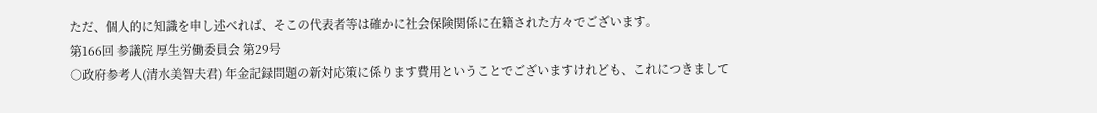ただ、個人的に知識を申し述べれば、そこの代表者等は確かに社会保険関係に在籍された方々でございます。
第166回 参議院 厚生労働委員会 第29号
○政府参考人(清水美智夫君) 年金記録問題の新対応策に係ります費用ということでございますけれども、これにつきまして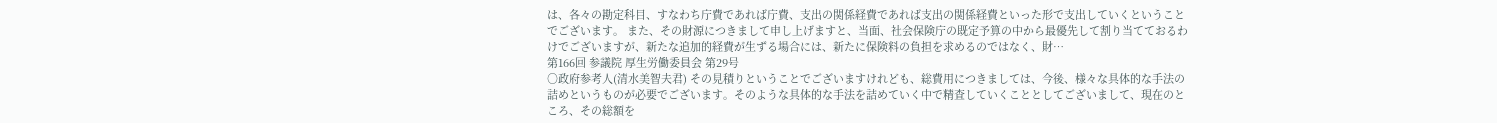は、各々の勘定科目、すなわち庁費であれば庁費、支出の関係経費であれば支出の関係経費といった形で支出していくということでございます。 また、その財源につきまして申し上げますと、当面、社会保険庁の既定予算の中から最優先して割り当てておるわけでございますが、新たな追加的経費が生ずる場合には、新たに保険料の負担を求めるのではなく、財…
第166回 参議院 厚生労働委員会 第29号
○政府参考人(清水美智夫君) その見積りということでございますけれども、総費用につきましては、今後、様々な具体的な手法の詰めというものが必要でございます。そのような具体的な手法を詰めていく中で精査していくこととしてございまして、現在のところ、その総額を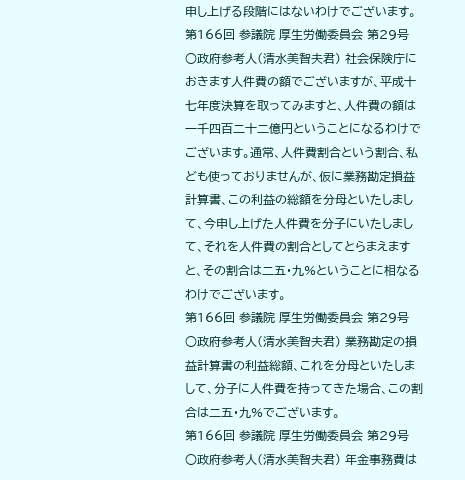申し上げる段階にはないわけでございます。
第166回 参議院 厚生労働委員会 第29号
○政府参考人(清水美智夫君) 社会保険庁におきます人件費の額でございますが、平成十七年度決算を取ってみますと、人件費の額は一千四百二十二億円ということになるわけでございます。通常、人件費割合という割合、私ども使っておりませんが、仮に業務勘定損益計算書、この利益の総額を分母といたしまして、今申し上げた人件費を分子にいたしまして、それを人件費の割合としてとらまえますと、その割合は二五・九%ということに相なるわけでございます。
第166回 参議院 厚生労働委員会 第29号
○政府参考人(清水美智夫君) 業務勘定の損益計算書の利益総額、これを分母といたしまして、分子に人件費を持ってきた場合、この割合は二五・九%でございます。
第166回 参議院 厚生労働委員会 第29号
○政府参考人(清水美智夫君) 年金事務費は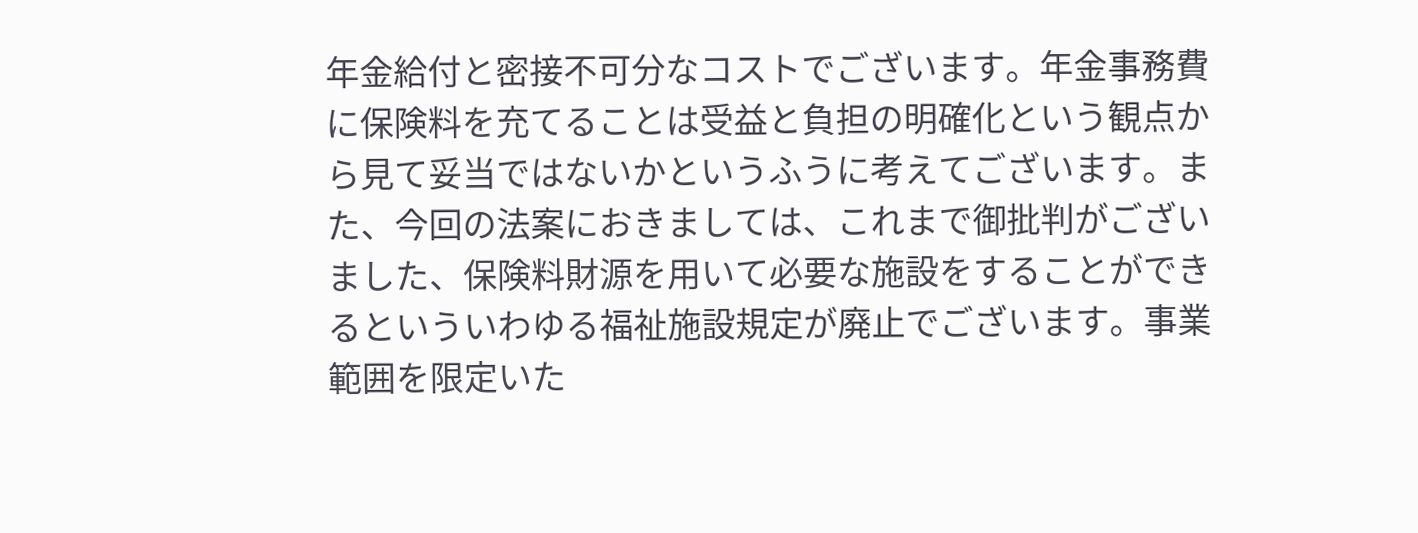年金給付と密接不可分なコストでございます。年金事務費に保険料を充てることは受益と負担の明確化という観点から見て妥当ではないかというふうに考えてございます。また、今回の法案におきましては、これまで御批判がございました、保険料財源を用いて必要な施設をすることができるといういわゆる福祉施設規定が廃止でございます。事業範囲を限定いた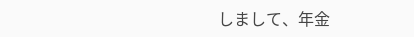しまして、年金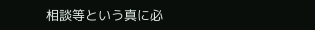相談等という真に必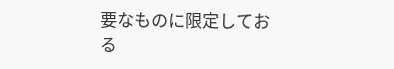要なものに限定しておる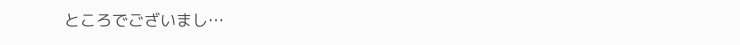ところでございまし…